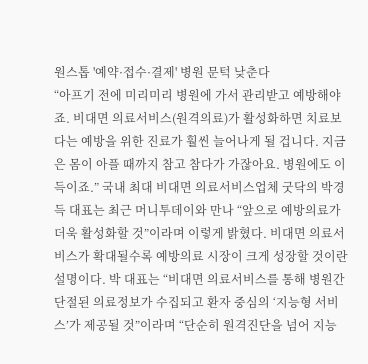원스톱 '예약·접수·결제' 병원 문턱 낮춘다
“아프기 전에 미리미리 병원에 가서 관리받고 예방해야죠. 비대면 의료서비스(원격의료)가 활성화하면 치료보다는 예방을 위한 진료가 훨씬 늘어나게 될 겁니다. 지금은 몸이 아플 때까지 참고 참다가 가잖아요. 병원에도 이득이죠.” 국내 최대 비대면 의료서비스업체 굿닥의 박경득 대표는 최근 머니투데이와 만나 “앞으로 예방의료가 더욱 활성화할 것”이라며 이렇게 밝혔다. 비대면 의료서비스가 확대될수록 예방의료 시장이 크게 성장할 것이란 설명이다. 박 대표는 “비대면 의료서비스를 통해 병원간 단절된 의료정보가 수집되고 환자 중심의 ‘지능형 서비스’가 제공될 것”이라며 “단순히 원격진단을 넘어 지능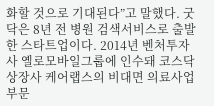화할 것으로 기대된다”고 말했다. 굿닥은 8년 전 병원 검색서비스로 출발한 스타트업이다. 2014년 벤처투자사 옐로모바일그룹에 인수돼 코스닥 상장사 케어랩스의 비대면 의료사업부문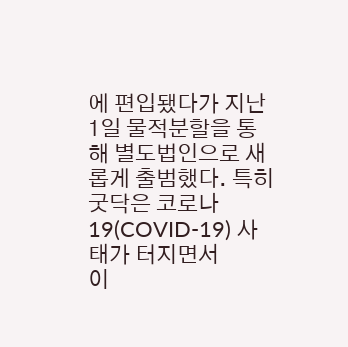에 편입됐다가 지난 1일 물적분할을 통해 별도법인으로 새롭게 출범했다. 특히 굿닥은 코로나19(COVID-19) 사태가 터지면서
이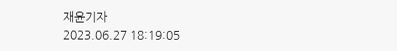재윤기자
2023.06.27 18:19:05